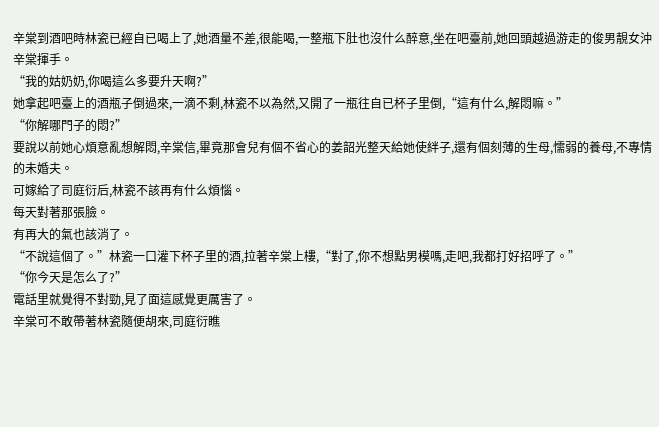辛棠到酒吧時林瓷已經自已喝上了,她酒量不差,很能喝,一整瓶下肚也沒什么醉意,坐在吧臺前,她回頭越過游走的俊男靚女沖辛棠揮手。
“我的姑奶奶,你喝這么多要升天啊?”
她拿起吧臺上的酒瓶子倒過來,一滴不剩,林瓷不以為然,又開了一瓶往自已杯子里倒,“這有什么,解悶嘛。”
“你解哪門子的悶?”
要說以前她心煩意亂想解悶,辛棠信,畢竟那會兒有個不省心的姜韶光整天給她使絆子,還有個刻薄的生母,懦弱的養母,不專情的未婚夫。
可嫁給了司庭衍后,林瓷不該再有什么煩惱。
每天對著那張臉。
有再大的氣也該消了。
“不說這個了。”林瓷一口灌下杯子里的酒,拉著辛棠上樓,“對了,你不想點男模嗎,走吧,我都打好招呼了。”
“你今天是怎么了?”
電話里就覺得不對勁,見了面這感覺更厲害了。
辛棠可不敢帶著林瓷隨便胡來,司庭衍瞧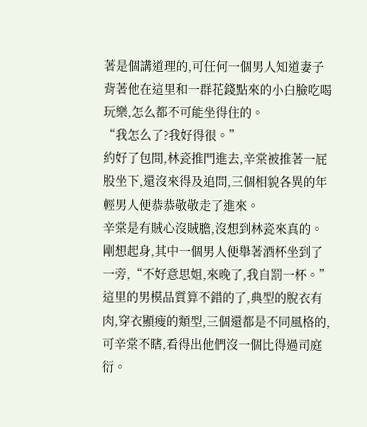著是個講道理的,可任何一個男人知道妻子背著他在這里和一群花錢點來的小白臉吃喝玩樂,怎么都不可能坐得住的。
“我怎么了?我好得很。”
約好了包間,林瓷推門進去,辛棠被推著一屁股坐下,還沒來得及追問,三個相貌各異的年輕男人便恭恭敬敬走了進來。
辛棠是有賊心沒賊膽,沒想到林瓷來真的。
剛想起身,其中一個男人便舉著酒杯坐到了一旁,“不好意思姐,來晚了,我自罰一杯。”
這里的男模品質算不錯的了,典型的脫衣有肉,穿衣顯瘦的類型,三個還都是不同風格的,可辛棠不瞎,看得出他們沒一個比得過司庭衍。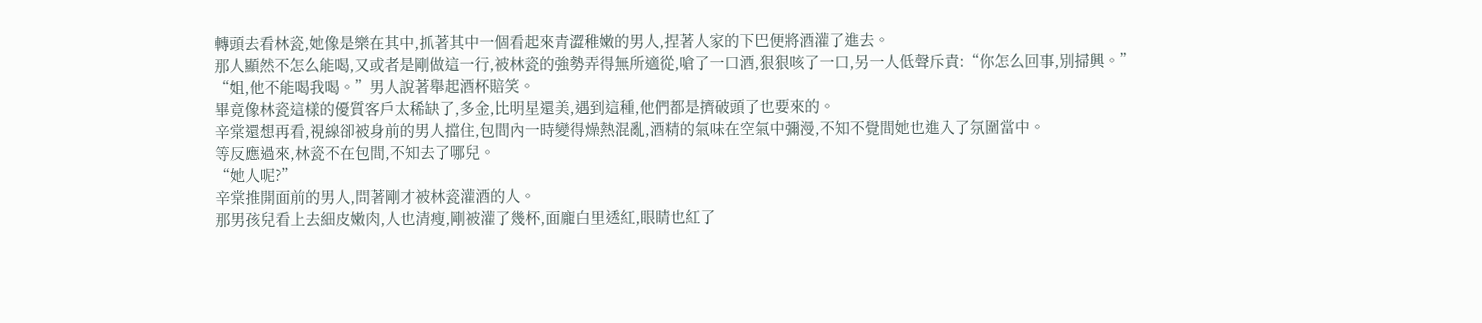轉頭去看林瓷,她像是樂在其中,抓著其中一個看起來青澀稚嫩的男人,捏著人家的下巴便將酒灌了進去。
那人顯然不怎么能喝,又或者是剛做這一行,被林瓷的強勢弄得無所適從,嗆了一口酒,狠狠咳了一口,另一人低聲斥責:“你怎么回事,別掃興。”
“姐,他不能喝我喝。”男人說著舉起酒杯賠笑。
畢竟像林瓷這樣的優質客戶太稀缺了,多金,比明星還美,遇到這種,他們都是擠破頭了也要來的。
辛棠還想再看,視線卻被身前的男人擋住,包間內一時變得燥熱混亂,酒精的氣味在空氣中彌漫,不知不覺間她也進入了氛圍當中。
等反應過來,林瓷不在包間,不知去了哪兒。
“她人呢?”
辛棠推開面前的男人,問著剛才被林瓷灌酒的人。
那男孩兒看上去細皮嫩肉,人也清瘦,剛被灌了幾杯,面龐白里透紅,眼睛也紅了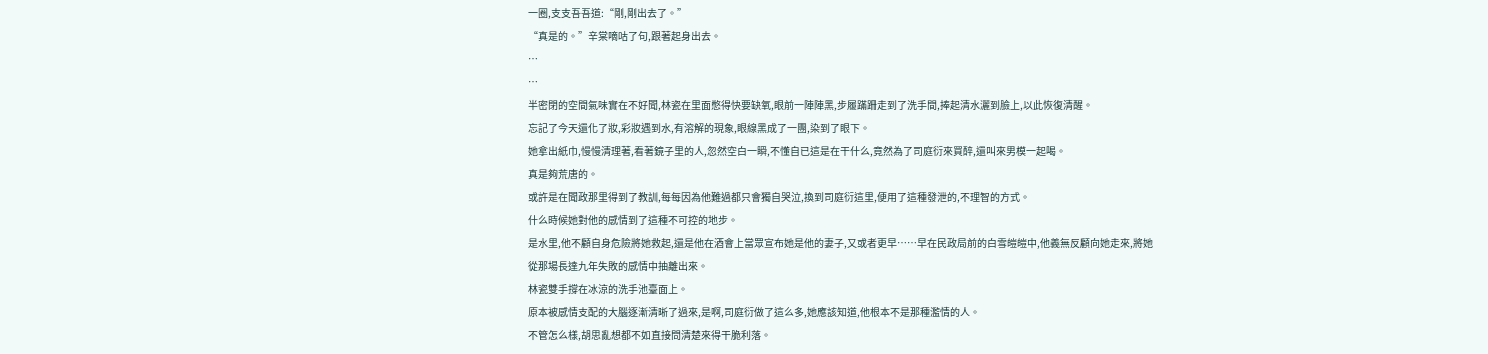一圈,支支吾吾道:“剛,剛出去了。”
“真是的。”辛棠嘀咕了句,跟著起身出去。
…
…
半密閉的空間氣味實在不好聞,林瓷在里面憋得快要缺氧,眼前一陣陣黑,步履蹣跚走到了洗手間,捧起清水灑到臉上,以此恢復清醒。
忘記了今天還化了妝,彩妝遇到水,有溶解的現象,眼線黑成了一團,染到了眼下。
她拿出紙巾,慢慢清理著,看著鏡子里的人,忽然空白一瞬,不懂自已這是在干什么,竟然為了司庭衍來買醉,還叫來男模一起喝。
真是夠荒唐的。
或許是在聞政那里得到了教訓,每每因為他難過都只會獨自哭泣,換到司庭衍這里,便用了這種發泄的,不理智的方式。
什么時候她對他的感情到了這種不可控的地步。
是水里,他不顧自身危險將她救起,還是他在酒會上當眾宣布她是他的妻子,又或者更早……早在民政局前的白雪皚皚中,他義無反顧向她走來,將她從那場長達九年失敗的感情中抽離出來。
林瓷雙手撐在冰涼的洗手池臺面上。
原本被感情支配的大腦逐漸清晰了過來,是啊,司庭衍做了這么多,她應該知道,他根本不是那種濫情的人。
不管怎么樣,胡思亂想都不如直接問清楚來得干脆利落。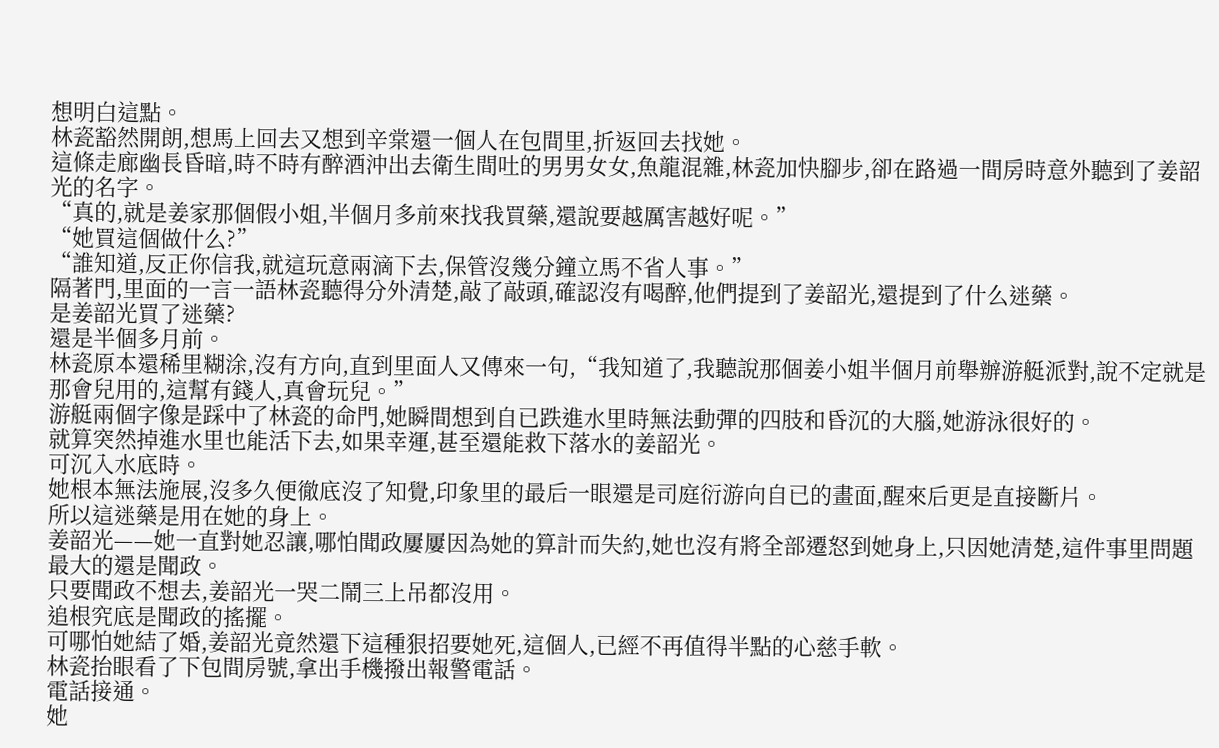想明白這點。
林瓷豁然開朗,想馬上回去又想到辛棠還一個人在包間里,折返回去找她。
這條走廊幽長昏暗,時不時有醉酒沖出去衛生間吐的男男女女,魚龍混雜,林瓷加快腳步,卻在路過一間房時意外聽到了姜韶光的名字。
“真的,就是姜家那個假小姐,半個月多前來找我買藥,還說要越厲害越好呢。”
“她買這個做什么?”
“誰知道,反正你信我,就這玩意兩滴下去,保管沒幾分鐘立馬不省人事。”
隔著門,里面的一言一語林瓷聽得分外清楚,敲了敲頭,確認沒有喝醉,他們提到了姜韶光,還提到了什么迷藥。
是姜韶光買了迷藥?
還是半個多月前。
林瓷原本還稀里糊涂,沒有方向,直到里面人又傳來一句,“我知道了,我聽說那個姜小姐半個月前舉辦游艇派對,說不定就是那會兒用的,這幫有錢人,真會玩兒。”
游艇兩個字像是踩中了林瓷的命門,她瞬間想到自已跌進水里時無法動彈的四肢和昏沉的大腦,她游泳很好的。
就算突然掉進水里也能活下去,如果幸運,甚至還能救下落水的姜韶光。
可沉入水底時。
她根本無法施展,沒多久便徹底沒了知覺,印象里的最后一眼還是司庭衍游向自已的畫面,醒來后更是直接斷片。
所以這迷藥是用在她的身上。
姜韶光——她一直對她忍讓,哪怕聞政屢屢因為她的算計而失約,她也沒有將全部遷怒到她身上,只因她清楚,這件事里問題最大的還是聞政。
只要聞政不想去,姜韶光一哭二鬧三上吊都沒用。
追根究底是聞政的搖擺。
可哪怕她結了婚,姜韶光竟然還下這種狠招要她死,這個人,已經不再值得半點的心慈手軟。
林瓷抬眼看了下包間房號,拿出手機撥出報警電話。
電話接通。
她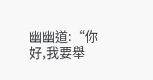幽幽道:“你好,我要舉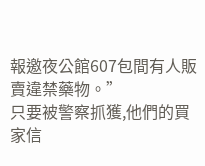報邀夜公館607包間有人販賣違禁藥物。”
只要被警察抓獲,他們的買家信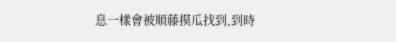息一樣會被順藤摸瓜找到,到時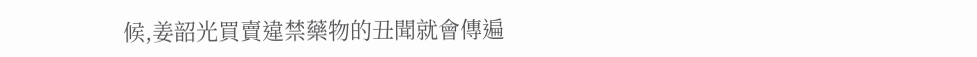候,姜韶光買賣違禁藥物的丑聞就會傳遍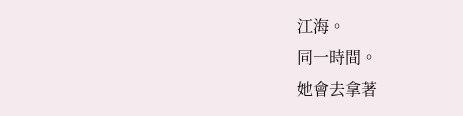江海。
同一時間。
她會去拿著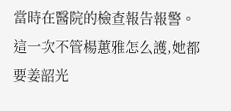當時在醫院的檢查報告報警。
這一次不管楊蕙雅怎么護,她都要姜韶光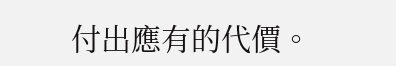付出應有的代價。